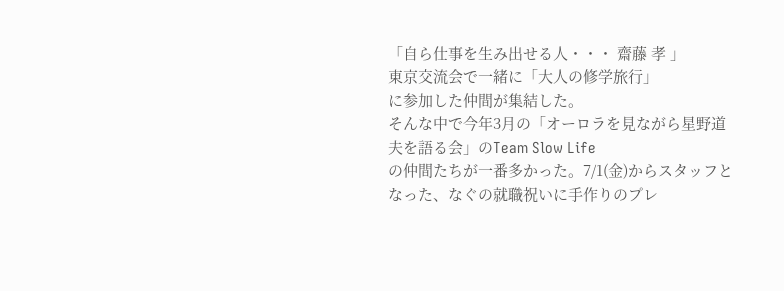「自ら仕事を生み出せる人・・・ 齋藤 孝 」
東京交流会で一緒に「大人の修学旅行」
に参加した仲間が集結した。
そんな中で今年3月の「オーロラを見ながら星野道夫を語る会」のTeam Slow Life
の仲間たちが一番多かった。7/1(金)からスタッフとなった、なぐの就職祝いに手作りのプレ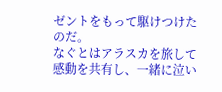ゼントをもって駆けつけたのだ。
なぐとはアラスカを旅して感動を共有し、一緒に泣い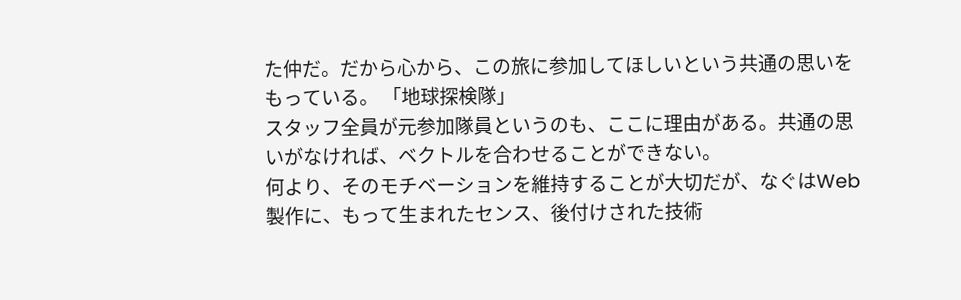た仲だ。だから心から、この旅に参加してほしいという共通の思いをもっている。 「地球探検隊」
スタッフ全員が元参加隊員というのも、ここに理由がある。共通の思いがなければ、ベクトルを合わせることができない。
何より、そのモチベーションを維持することが大切だが、なぐはWeb製作に、もって生まれたセンス、後付けされた技術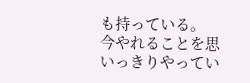も持っている。
今やれることを思いっきりやってい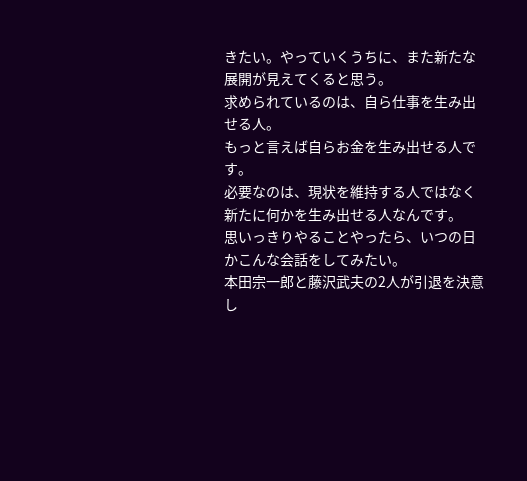きたい。やっていくうちに、また新たな展開が見えてくると思う。
求められているのは、自ら仕事を生み出せる人。
もっと言えば自らお金を生み出せる人です。
必要なのは、現状を維持する人ではなく
新たに何かを生み出せる人なんです。
思いっきりやることやったら、いつの日かこんな会話をしてみたい。
本田宗一郎と藤沢武夫の2人が引退を決意し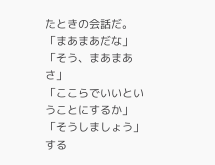たときの会話だ。
「まあまあだな」
「そう、まあまあさ」
「ここらでいいということにするか」
「そうしましょう」
する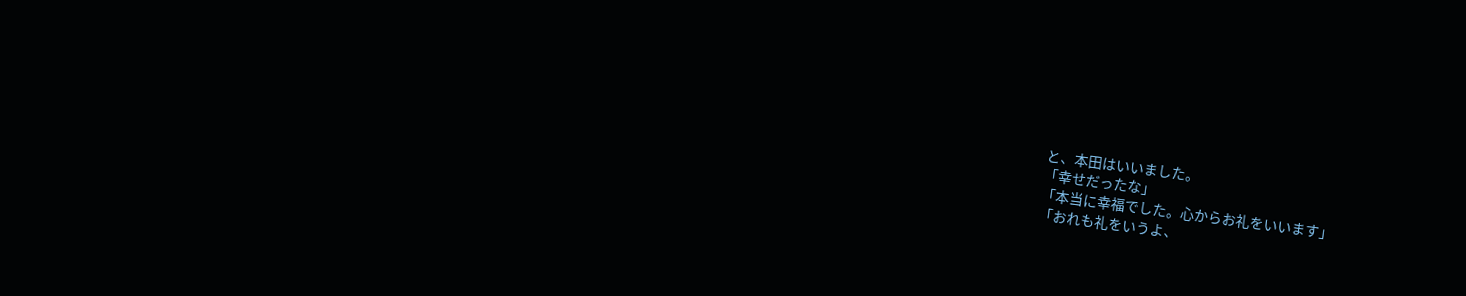と、本田はいいました。
「幸せだったな」
「本当に幸福でした。心からお礼をいいます」
「おれも礼をいうよ、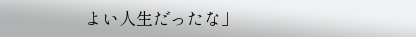よい人生だったな」